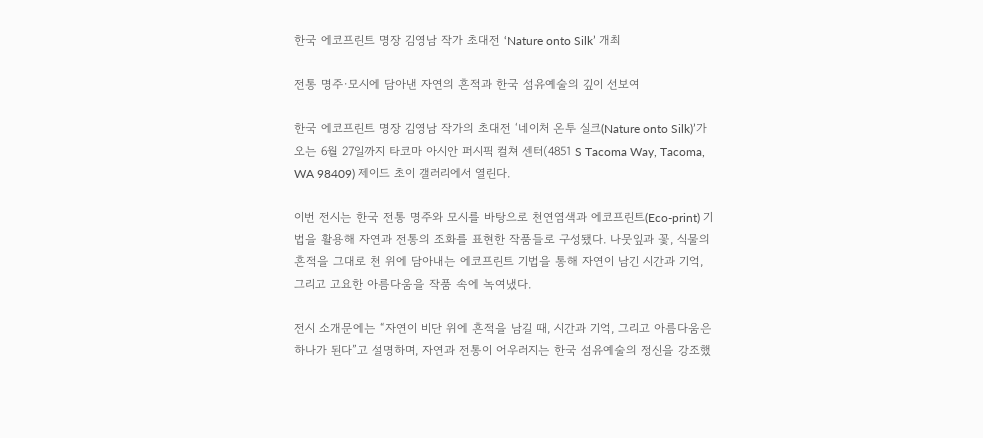한국 에코프린트 명장 김영남 작가 초대전 ‘Nature onto Silk’ 개최

전통 명주·모시에 담아낸 자연의 흔적과 한국 섬유예술의 깊이 선보여

한국 에코프린트 명장 김영남 작가의 초대전 ‘네이처 온투 실크(Nature onto Silk)’가 오는 6월 27일까지 타코마 아시안 퍼시픽 컬쳐 센터(4851 S Tacoma Way, Tacoma, WA 98409) 제이드 초이 갤러리에서 열린다.

이번 전시는 한국 전통 명주와 모시를 바탕으로 천연염색과 에코프린트(Eco-print) 기법을 활용해 자연과 전통의 조화를 표현한 작품들로 구성됐다. 나뭇잎과 꽃, 식물의 흔적을 그대로 천 위에 담아내는 에코프린트 기법을 통해 자연이 남긴 시간과 기억, 그리고 고요한 아름다움을 작품 속에 녹여냈다.

전시 소개문에는 “자연이 비단 위에 흔적을 남길 때, 시간과 기억, 그리고 아름다움은 하나가 된다”고 설명하며, 자연과 전통이 어우러지는 한국 섬유예술의 정신을 강조했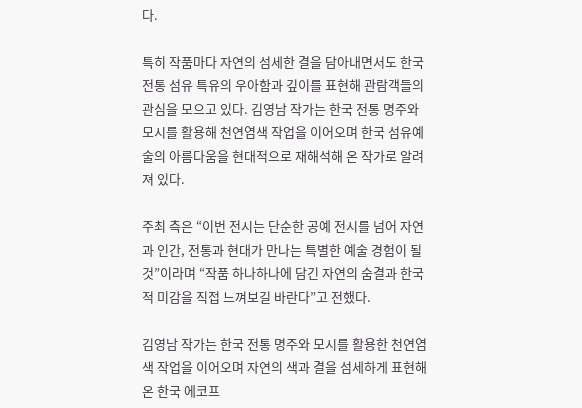다.

특히 작품마다 자연의 섬세한 결을 담아내면서도 한국 전통 섬유 특유의 우아함과 깊이를 표현해 관람객들의 관심을 모으고 있다. 김영남 작가는 한국 전통 명주와 모시를 활용해 천연염색 작업을 이어오며 한국 섬유예술의 아름다움을 현대적으로 재해석해 온 작가로 알려져 있다.

주최 측은 “이번 전시는 단순한 공예 전시를 넘어 자연과 인간, 전통과 현대가 만나는 특별한 예술 경험이 될 것”이라며 “작품 하나하나에 담긴 자연의 숨결과 한국적 미감을 직접 느껴보길 바란다”고 전했다.

김영남 작가는 한국 전통 명주와 모시를 활용한 천연염색 작업을 이어오며 자연의 색과 결을 섬세하게 표현해 온 한국 에코프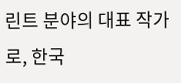린트 분야의 대표 작가로, 한국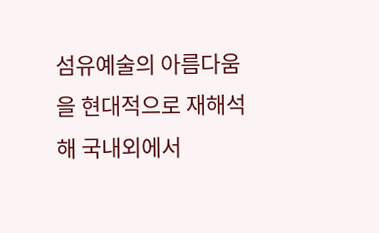섬유예술의 아름다움을 현대적으로 재해석해 국내외에서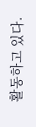활동하고 있다.